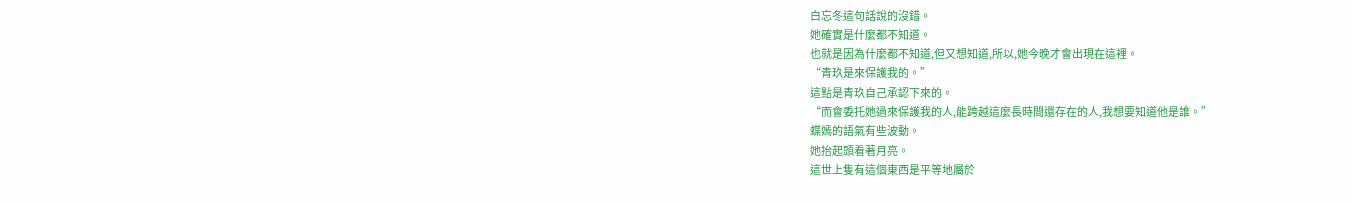白忘冬這句話說的沒錯。
她確實是什麼都不知道。
也就是因為什麼都不知道,但又想知道,所以,她今晚才會出現在這裡。
“青玖是來保護我的。”
這點是青玖自己承認下來的。
“而會委托她過來保護我的人,能跨越這麼長時間還存在的人,我想要知道他是誰。”
蝶嫣的語氣有些波動。
她抬起頭看著月亮。
這世上隻有這個東西是平等地屬於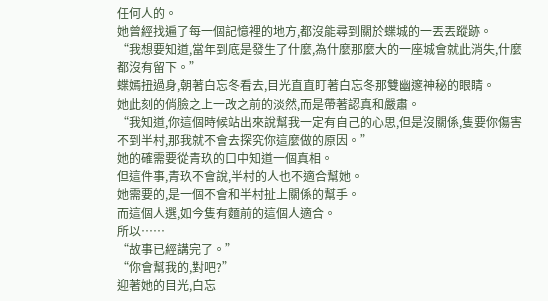任何人的。
她曾經找遍了每一個記憶裡的地方,都沒能尋到關於蝶城的一丟丟蹤跡。
“我想要知道,當年到底是發生了什麼,為什麼那麼大的一座城會就此消失,什麼都沒有留下。”
蝶嫣扭過身,朝著白忘冬看去,目光直直盯著白忘冬那雙幽邃神秘的眼睛。
她此刻的俏臉之上一改之前的淡然,而是帶著認真和嚴肅。
“我知道,你這個時候站出來說幫我一定有自己的心思,但是沒關係,隻要你傷害不到半村,那我就不會去探究你這麼做的原因。”
她的確需要從青玖的口中知道一個真相。
但這件事,青玖不會說,半村的人也不適合幫她。
她需要的,是一個不會和半村扯上關係的幫手。
而這個人選,如今隻有麵前的這個人適合。
所以……
“故事已經講完了。”
“你會幫我的,對吧?”
迎著她的目光,白忘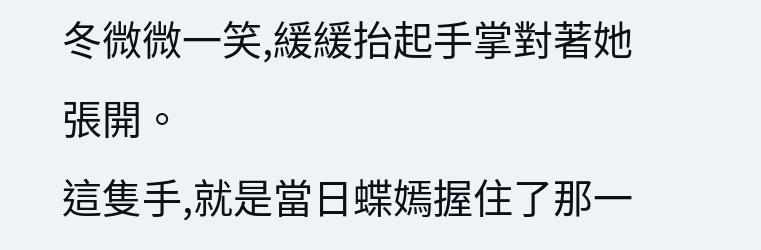冬微微一笑,緩緩抬起手掌對著她張開。
這隻手,就是當日蝶嫣握住了那一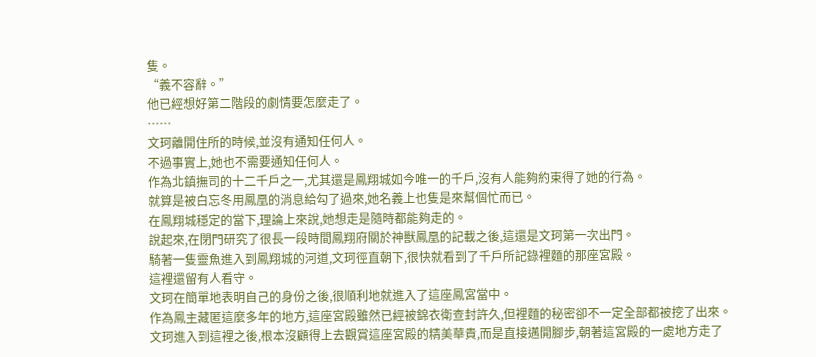隻。
“義不容辭。”
他已經想好第二階段的劇情要怎麼走了。
……
文珂離開住所的時候,並沒有通知任何人。
不過事實上,她也不需要通知任何人。
作為北鎮撫司的十二千戶之一,尤其還是鳳翔城如今唯一的千戶,沒有人能夠約束得了她的行為。
就算是被白忘冬用鳳凰的消息給勾了過來,她名義上也隻是來幫個忙而已。
在鳳翔城穩定的當下,理論上來說,她想走是隨時都能夠走的。
說起來,在閉門研究了很長一段時間鳳翔府關於神獸鳳凰的記載之後,這還是文珂第一次出門。
騎著一隻靈魚進入到鳳翔城的河道,文珂徑直朝下,很快就看到了千戶所記錄裡麵的那座宮殿。
這裡還留有人看守。
文珂在簡單地表明自己的身份之後,很順利地就進入了這座鳳宮當中。
作為鳳主藏匿這麼多年的地方,這座宮殿雖然已經被錦衣衛查封許久,但裡麵的秘密卻不一定全部都被挖了出來。
文珂進入到這裡之後,根本沒顧得上去觀賞這座宮殿的精美華貴,而是直接邁開腳步,朝著這宮殿的一處地方走了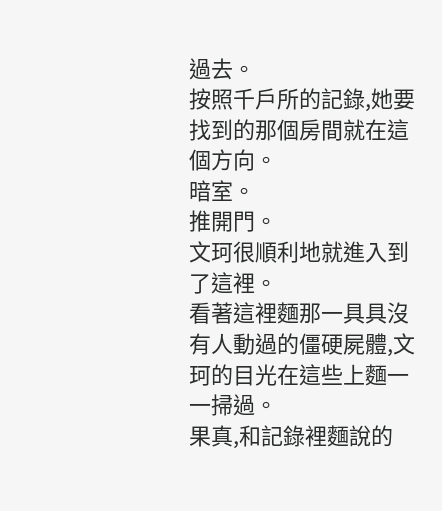過去。
按照千戶所的記錄,她要找到的那個房間就在這個方向。
暗室。
推開門。
文珂很順利地就進入到了這裡。
看著這裡麵那一具具沒有人動過的僵硬屍體,文珂的目光在這些上麵一一掃過。
果真,和記錄裡麵說的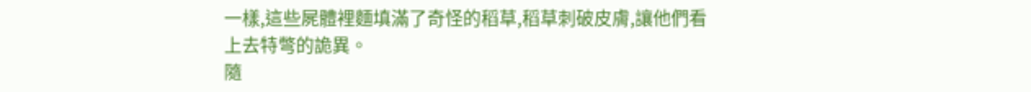一樣,這些屍體裡麵填滿了奇怪的稻草,稻草刺破皮膚,讓他們看上去特彆的詭異。
隨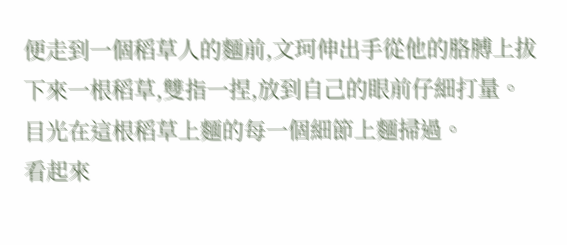便走到一個稻草人的麵前,文珂伸出手從他的胳膊上拔下來一根稻草,雙指一捏,放到自己的眼前仔細打量。
目光在這根稻草上麵的每一個細節上麵掃過。
看起來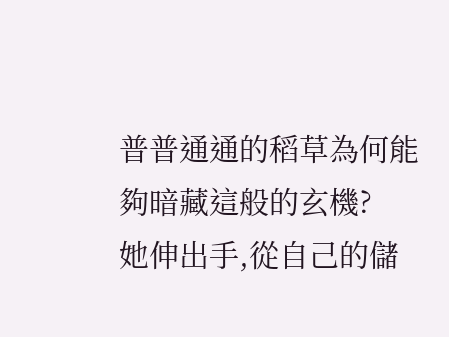普普通通的稻草為何能夠暗藏這般的玄機?
她伸出手,從自己的儲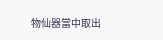物仙器當中取出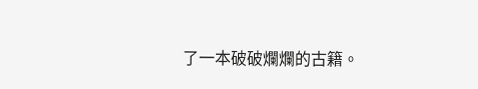了一本破破爛爛的古籍。